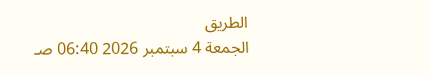الطريق
الجمعة 4 سبتمبر 2026 06:40 صـ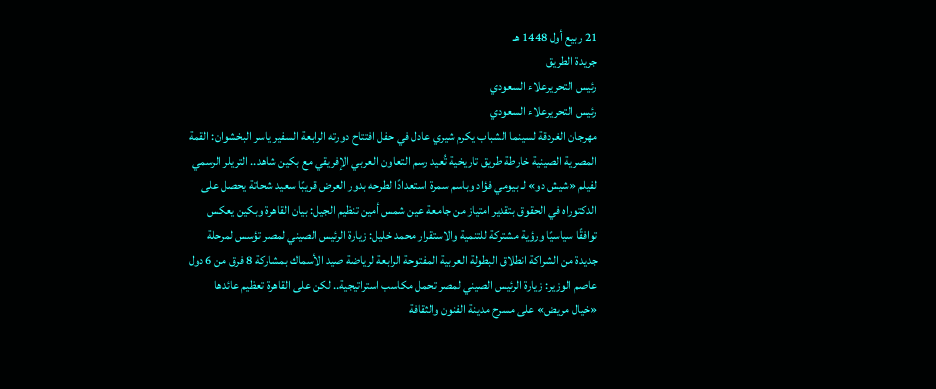21 ربيع أول 1448 هـ
جريدة الطريق
رئيس التحريرعلاء السعودي
رئيس التحريرعلاء السعودي
مهرجان الغردقة لسينما الشباب يكرم شيري عادل في حفل افتتاح دورته الرابعة السفير ياسر البخشوان: القمة المصرية الصينية خارطة طريق تاريخية تُعيد رسم التعاون العربي الإفريقي مع بكين شاهد.. التريلر الرسمي لفيلم «شيش دو» لـ بيومي فؤاد وباسم سمرة استعدادًا لطرحه بدور العرض قريبًا سعيد شحاتة يحصل على الدكتوراه في الحقوق بتقدير امتياز من جامعة عين شمس أمين تنظيم الجيل: بيان القاهرة وبكين يعكس توافقًا سياسيًا ورؤية مشتركة للتنمية والاستقرار محمد خليل: زيارة الرئيس الصيني لمصر تؤسس لمرحلة جديدة من الشراكة انطلاق البطولة العربية المفتوحة الرابعة لرياضة صيد الأسماك بمشاركة 8 فرق من 6 دول عاصم الوزير: زيارة الرئيس الصيني لمصر تحمل مكاسب استراتيجية.. لكن على القاهرة تعظيم عائدها «خيال مريض» على مسرح مدينة الفنون والثقافة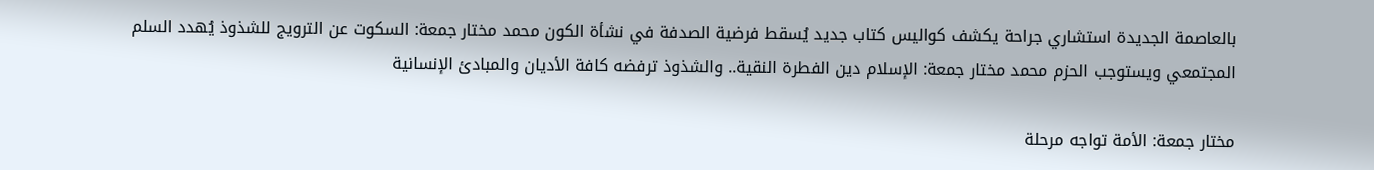بالعاصمة الجديدة استشاري جراحة يكشف كواليس كتاب جديد يُسقط فرضية الصدفة في نشأة الكون محمد مختار جمعة: السكوت عن الترويج للشذوذ يُهدد السلم المجتمعي ويستوجب الحزم محمد مختار جمعة: الإسلام دين الفطرة النقية.. والشذوذ ترفضه كافة الأديان والمبادئ الإنسانية

مختار جمعة: الأمة تواجه مرحلة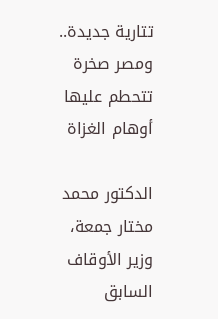تتارية جديدة.. ومصر صخرة تتحطم عليها أوهام الغزاة

الدكتور محمد مختار جمعة، وزير الأوقاف السابق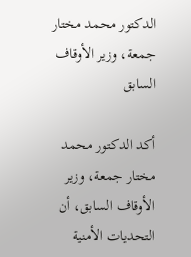الدكتور محمد مختار جمعة، وزير الأوقاف السابق

أكد الدكتور محمد مختار جمعة، وزير الأوقاف السابق، أن التحديات الأمنية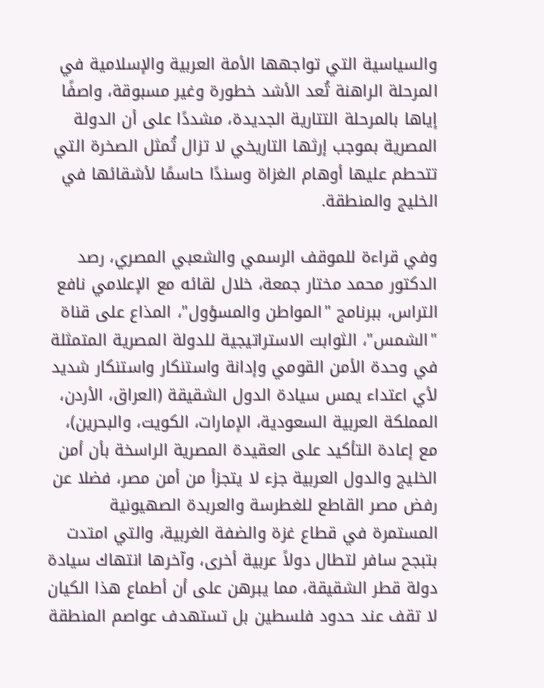والسياسية التي تواجهها الأمة العربية والإسلامية في المرحلة الراهنة تُعد الأشد خطورة وغير مسبوقة، واصفًا إياها بالمرحلة التتارية الجديدة، مشددًا على أن الدولة المصرية بموجب إرثها التاريخي لا تزال تُمثل الصخرة التي تتحطم عليها أوهام الغزاة وسندًا حاسمًا لأشقائها في الخليج والمنطقة.

وفي قراءة للموقف الرسمي والشعبي المصري، رصد الدكتور محمد مختار جمعة، خلال لقائه مع الإعلامي نافع التراس، ببرنامج "المواطن والمسؤول"، المذاع على قناة "الشمس"، الثوابت الاستراتيجية للدولة المصرية المتمثلة في وحدة الأمن القومي وإدانة واستنكار واستنكار شديد لأي اعتداء يمس سيادة الدول الشقيقة (العراق، الأردن، المملكة العربية السعودية، الإمارات، الكويت، والبحرين)، مع إعادة التأكيد على العقيدة المصرية الراسخة بأن أمن الخليج والدول العربية جزء لا يتجزأ من أمن مصر، فضلا عن رفض مصر القاطع للغطرسة والعربدة الصهيونية المستمرة في قطاع غزة والضفة الغربية، والتي امتدت بتبجح سافر لتطال دولاً عربية أخرى، وآخرها انتهاك سيادة دولة قطر الشقيقة، مما يبرهن على أن أطماع هذا الكيان لا تقف عند حدود فلسطين بل تستهدف عواصم المنطقة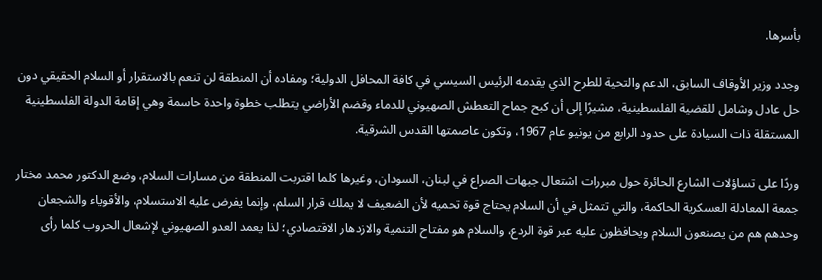بأسرها.

وجدد وزير الأوقاف السابق، الدعم والتحية للطرح الذي يقدمه الرئيس السيسي في كافة المحافل الدولية؛ ومفاده أن المنطقة لن تنعم بالاستقرار أو السلام الحقيقي دون حل عادل وشامل للقضية الفلسطينية، مشيرًا إلى أن كبح جماح التعطش الصهيوني للدماء وقضم الأراضي يتطلب خطوة واحدة حاسمة وهي إقامة الدولة الفلسطينية المستقلة ذات السيادة على حدود الرابع من يونيو عام 1967، وتكون عاصمتها القدس الشرقية.

وردًا على تساؤلات الشارع الحائرة حول مبررات اشتعال جبهات الصراع في لبنان، السودان، وغيرها كلما اقتربت المنطقة من مسارات السلام، وضع الدكتور محمد مختار جمعة المعادلة العسكرية الحاكمة، والتي تتمثل في أن السلام يحتاج قوة تحميه لأن الضعيف لا يملك قرار السلم، وإنما يفرض عليه الاستسلام، والأقوياء والشجعان وحدهم هم من يصنعون السلام ويحافظون عليه عبر قوة الردع، والسلام هو مفتاح التنمية والازدهار الاقتصادي؛ لذا يعمد العدو الصهيوني لإشعال الحروب كلما رأى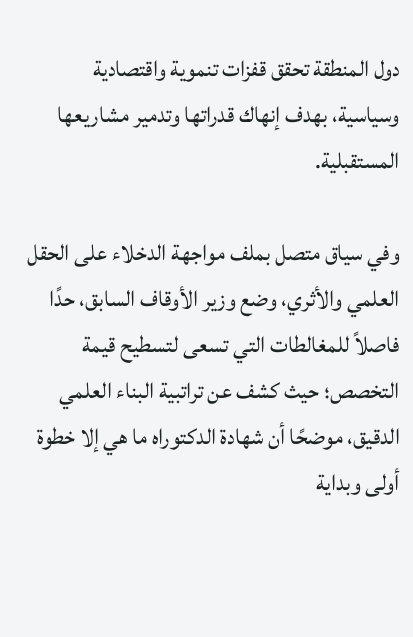دول المنطقة تحقق قفزات تنموية واقتصادية وسياسية، بهدف إنهاك قدراتها وتدمير مشاريعها المستقبلية.

وفي سياق متصل بملف مواجهة الدخلاء على الحقل العلمي والأثري، وضع وزير الأوقاف السابق، حدًا فاصلاً للمغالطات التي تسعى لتسطيح قيمة التخصص؛ حيث كشف عن تراتبية البناء العلمي الدقيق، موضحًا أن شهادة الدكتوراه ما هي إلا خطوة أولى وبداية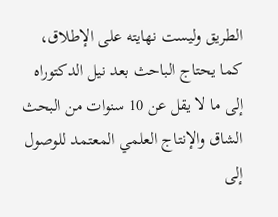الطريق وليست نهايته على الإطلاق، كما يحتاج الباحث بعد نيل الدكتوراه إلى ما لا يقل عن 10 سنوات من البحث الشاق والإنتاج العلمي المعتمد للوصول إلى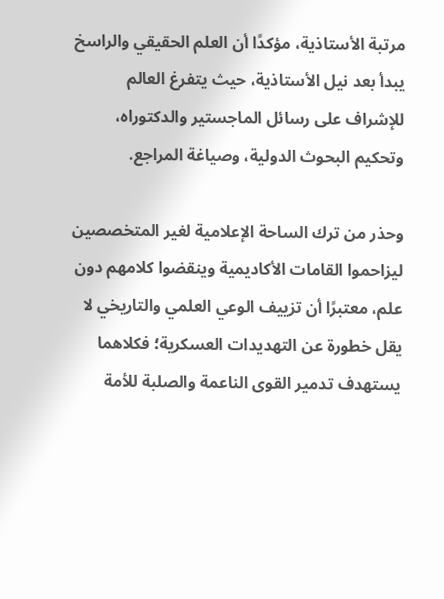مرتبة الأستاذية، مؤكدًا أن العلم الحقيقي والراسخ يبدأ بعد نيل الأستاذية، حيث يتفرغ العالم للإشراف على رسائل الماجستير والدكتوراه، وتحكيم البحوث الدولية، وصياغة المراجع.

وحذر من ترك الساحة الإعلامية لغير المتخصصين ليزاحموا القامات الأكاديمية وينقضوا كلامهم دون علم، معتبرًا أن تزييف الوعي العلمي والتاريخي لا يقل خطورة عن التهديدات العسكرية؛ فكلاهما يستهدف تدمير القوى الناعمة والصلبة للأمة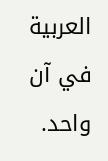العربية في آن واحد.